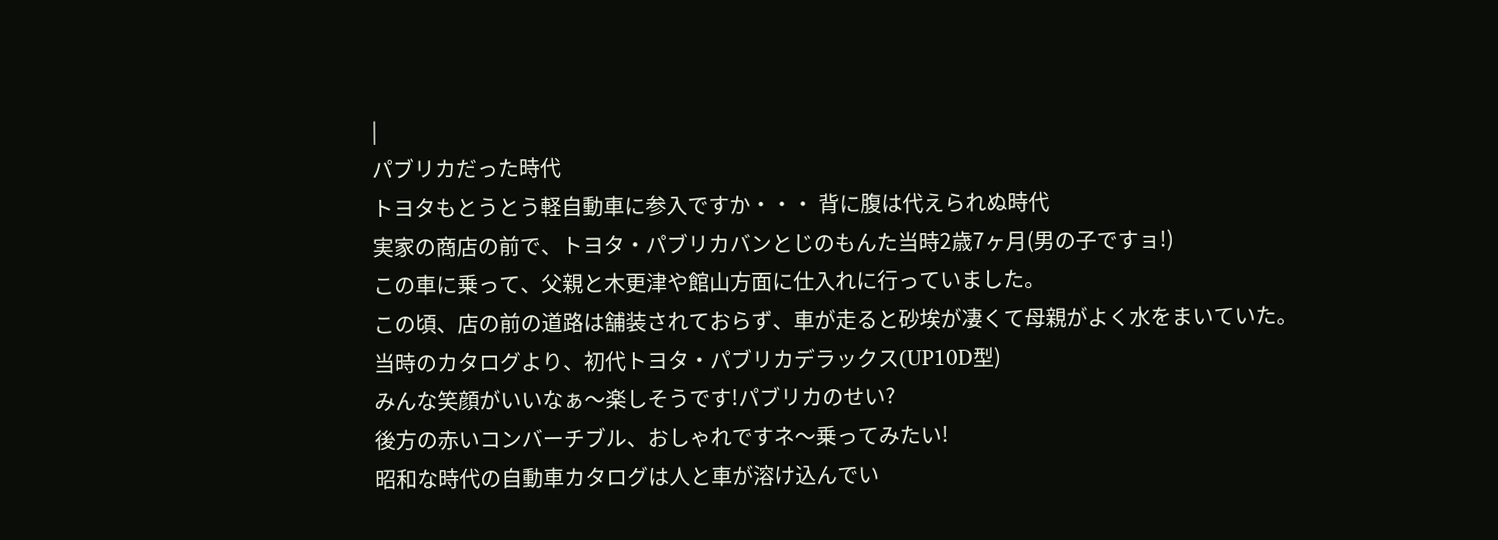|
パブリカだった時代
トヨタもとうとう軽自動車に参入ですか・・・ 背に腹は代えられぬ時代
実家の商店の前で、トヨタ・パブリカバンとじのもんた当時2歳7ヶ月(男の子ですョ!)
この車に乗って、父親と木更津や館山方面に仕入れに行っていました。
この頃、店の前の道路は舗装されておらず、車が走ると砂埃が凄くて母親がよく水をまいていた。
当時のカタログより、初代トヨタ・パブリカデラックス(UP10D型)
みんな笑顔がいいなぁ〜楽しそうです!パブリカのせい?
後方の赤いコンバーチブル、おしゃれですネ〜乗ってみたい!
昭和な時代の自動車カタログは人と車が溶け込んでい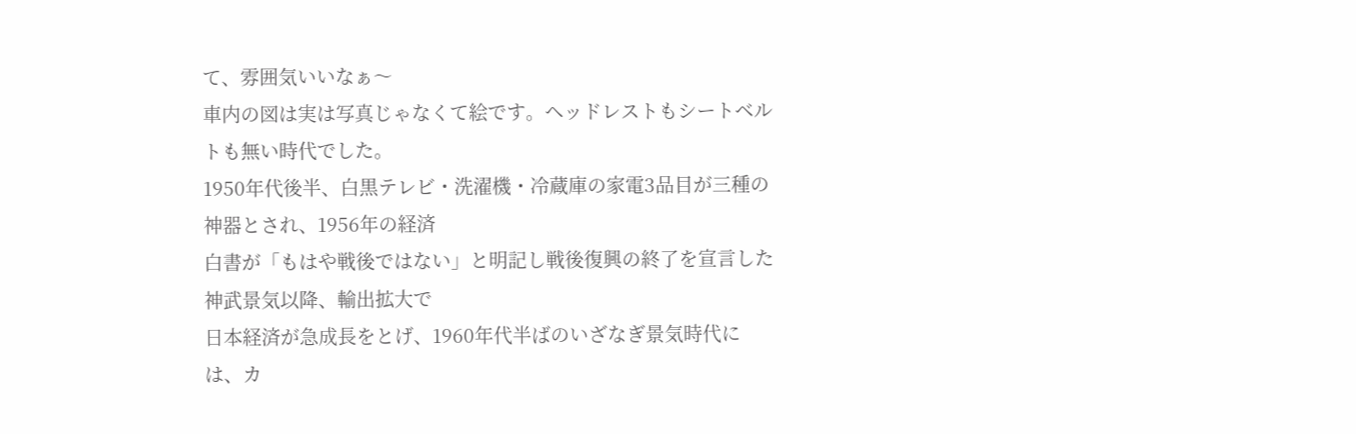て、雰囲気いいなぁ〜
車内の図は実は写真じゃなくて絵です。ヘッドレストもシートベルトも無い時代でした。
1950年代後半、白黒テレビ・洗濯機・冷蔵庫の家電3品目が三種の神器とされ、1956年の経済
白書が「もはや戦後ではない」と明記し戦後復興の終了を宣言した神武景気以降、輸出拡大で
日本経済が急成長をとげ、1960年代半ばのいざなぎ景気時代には、カ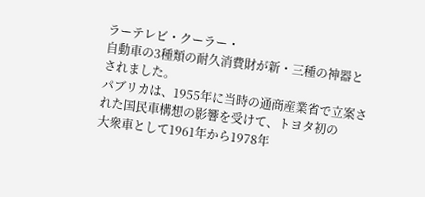ラーテレビ・クーラー・
自動車の3種類の耐久消費財が新・三種の神器とされました。
パブリカは、1955年に当時の通商産業省で立案された国民車構想の影響を受けて、トヨタ初の
大衆車として1961年から1978年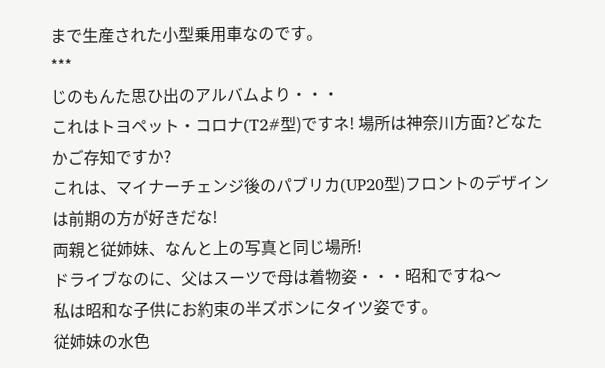まで生産された小型乗用車なのです。
***
じのもんた思ひ出のアルバムより・・・
これはトヨペット・コロナ(T2#型)ですネ! 場所は神奈川方面?どなたかご存知ですか?
これは、マイナーチェンジ後のパブリカ(UP20型)フロントのデザインは前期の方が好きだな!
両親と従姉妹、なんと上の写真と同じ場所!
ドライブなのに、父はスーツで母は着物姿・・・昭和ですね〜
私は昭和な子供にお約束の半ズボンにタイツ姿です。
従姉妹の水色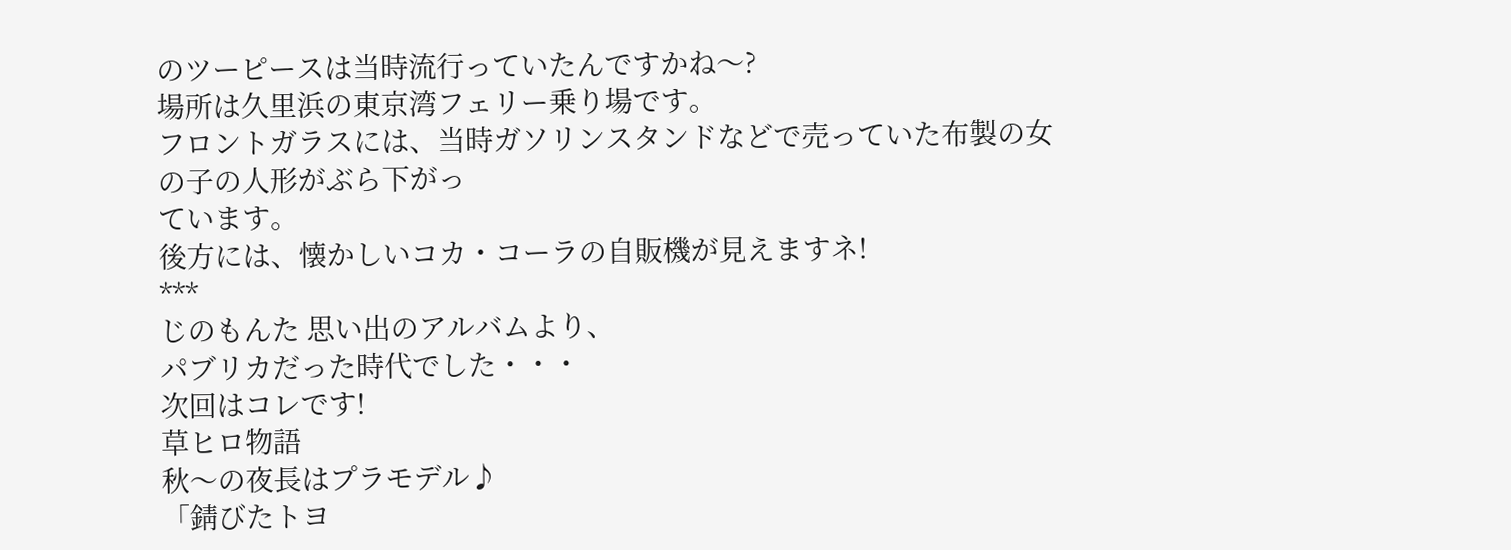のツーピースは当時流行っていたんですかね〜?
場所は久里浜の東京湾フェリー乗り場です。
フロントガラスには、当時ガソリンスタンドなどで売っていた布製の女の子の人形がぶら下がっ
ています。
後方には、懐かしいコカ・コーラの自販機が見えますネ!
***
じのもんた 思い出のアルバムより、
パブリカだった時代でした・・・
次回はコレです!
草ヒロ物語
秋〜の夜長はプラモデル♪
「錆びたトヨ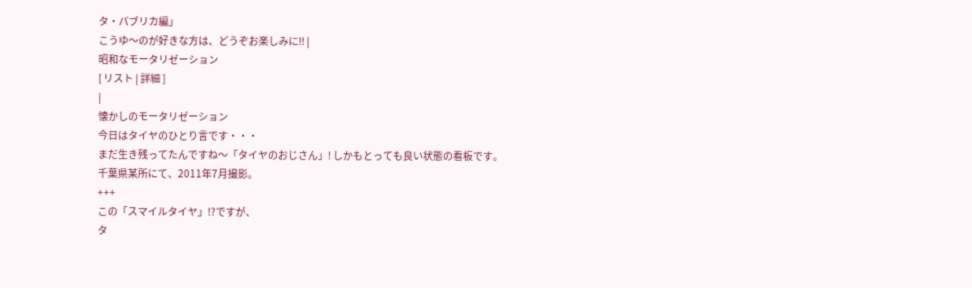タ・パブリカ編」
こうゆ〜のが好きな方は、どうぞお楽しみに!! |
昭和なモータリゼーション
[ リスト | 詳細 ]
|
懐かしのモータリゼーション
今日はタイヤのひとり言です・・・
まだ生き残ってたんですね〜「タイヤのおじさん」! しかもとっても良い状態の看板です。
千葉県某所にて、2011年7月撮影。
+++
この「スマイルタイヤ」!?ですが、
タ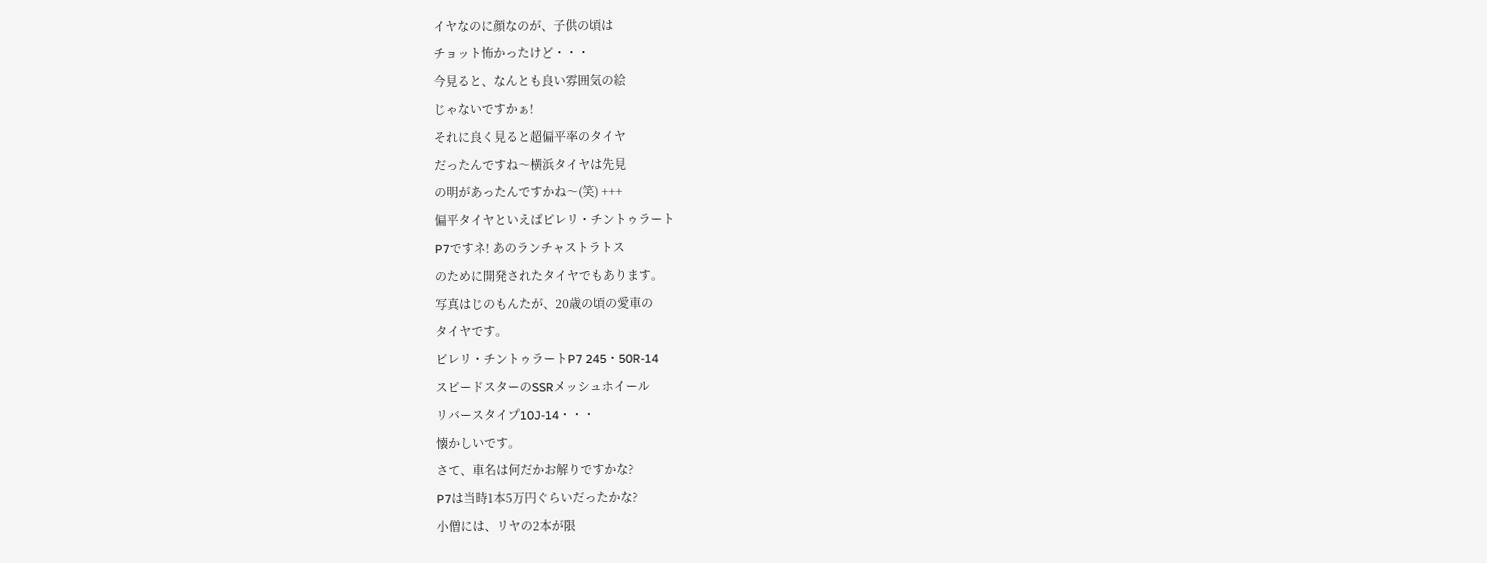イヤなのに顔なのが、子供の頃は
チョット怖かったけど・・・
今見ると、なんとも良い雰囲気の絵
じゃないですかぁ!
それに良く見ると超偏平率のタイヤ
だったんですね〜横浜タイヤは先見
の明があったんですかね〜(笑) +++
偏平タイヤといえばピレリ・チントゥラート
P7ですネ! あのランチャストラトス
のために開発されたタイヤでもあります。
写真はじのもんたが、20歳の頃の愛車の
タイヤです。
ピレリ・チントゥラートP7 245・50R-14
スピードスターのSSRメッシュホイール
リバースタイプ10J-14・・・
懐かしいです。
さて、車名は何だかお解りですかな?
P7は当時1本5万円ぐらいだったかな?
小僧には、リヤの2本が限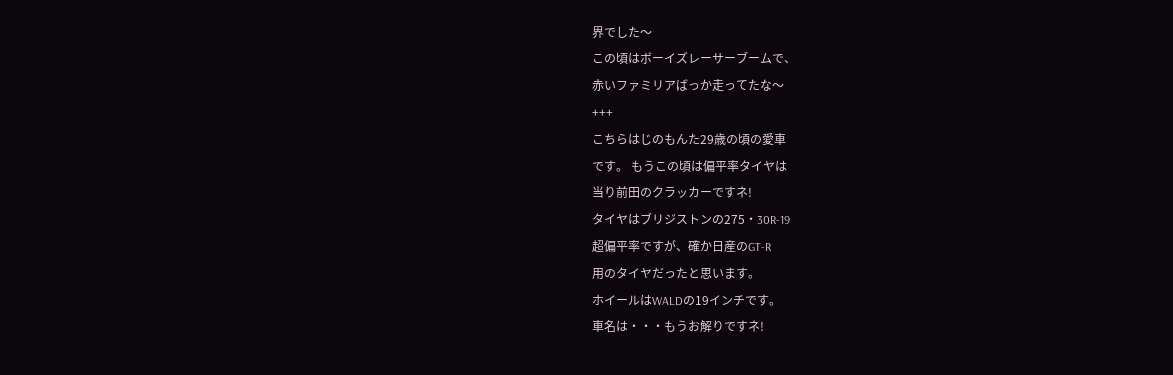界でした〜
この頃はボーイズレーサーブームで、
赤いファミリアばっか走ってたな〜
+++
こちらはじのもんた29歳の頃の愛車
です。 もうこの頃は偏平率タイヤは
当り前田のクラッカーですネ!
タイヤはブリジストンの275・30R-19
超偏平率ですが、確か日産のGT-R
用のタイヤだったと思います。
ホイールはWALDの19インチです。
車名は・・・もうお解りですネ!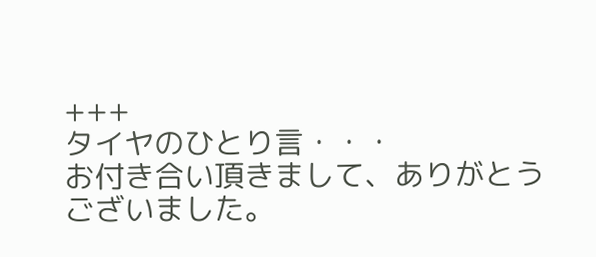+++
タイヤのひとり言・・・
お付き合い頂きまして、ありがとうございました。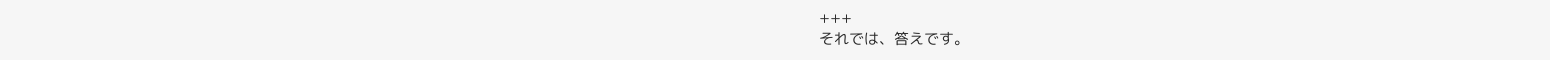+++
それでは、答えです。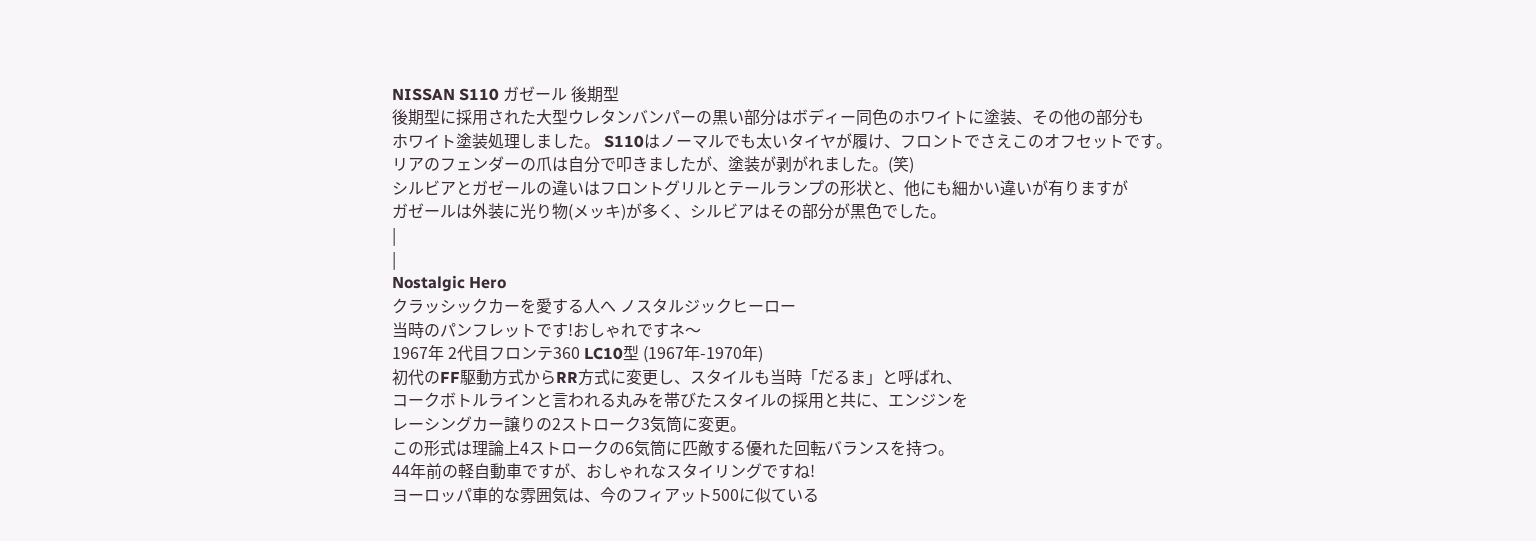NISSAN S110 ガゼール 後期型
後期型に採用された大型ウレタンバンパーの黒い部分はボディー同色のホワイトに塗装、その他の部分も
ホワイト塗装処理しました。 S110はノーマルでも太いタイヤが履け、フロントでさえこのオフセットです。
リアのフェンダーの爪は自分で叩きましたが、塗装が剥がれました。(笑)
シルビアとガゼールの違いはフロントグリルとテールランプの形状と、他にも細かい違いが有りますが
ガゼールは外装に光り物(メッキ)が多く、シルビアはその部分が黒色でした。
|
|
Nostalgic Hero
クラッシックカーを愛する人へ ノスタルジックヒーロー
当時のパンフレットです!おしゃれですネ〜
1967年 2代目フロンテ360 LC10型 (1967年-1970年)
初代のFF駆動方式からRR方式に変更し、スタイルも当時「だるま」と呼ばれ、
コークボトルラインと言われる丸みを帯びたスタイルの採用と共に、エンジンを
レーシングカー譲りの2ストローク3気筒に変更。
この形式は理論上4ストロークの6気筒に匹敵する優れた回転バランスを持つ。
44年前の軽自動車ですが、おしゃれなスタイリングですね!
ヨーロッパ車的な雰囲気は、今のフィアット500に似ている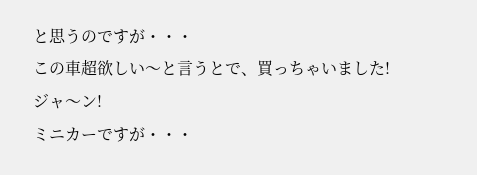と思うのですが・・・
この車超欲しい〜と言うとで、買っちゃいました!
ジャ〜ン!
ミニカーですが・・・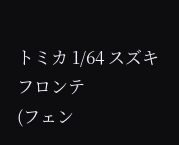トミカ 1/64 スズキフロンテ
(フェン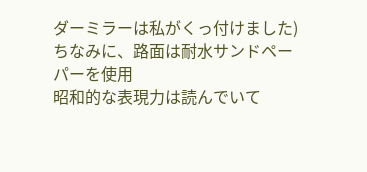ダーミラーは私がくっ付けました)
ちなみに、路面は耐水サンドペーパーを使用
昭和的な表現力は読んでいて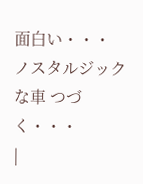面白い・・・
ノスタルジックな車 つづく・・・
|